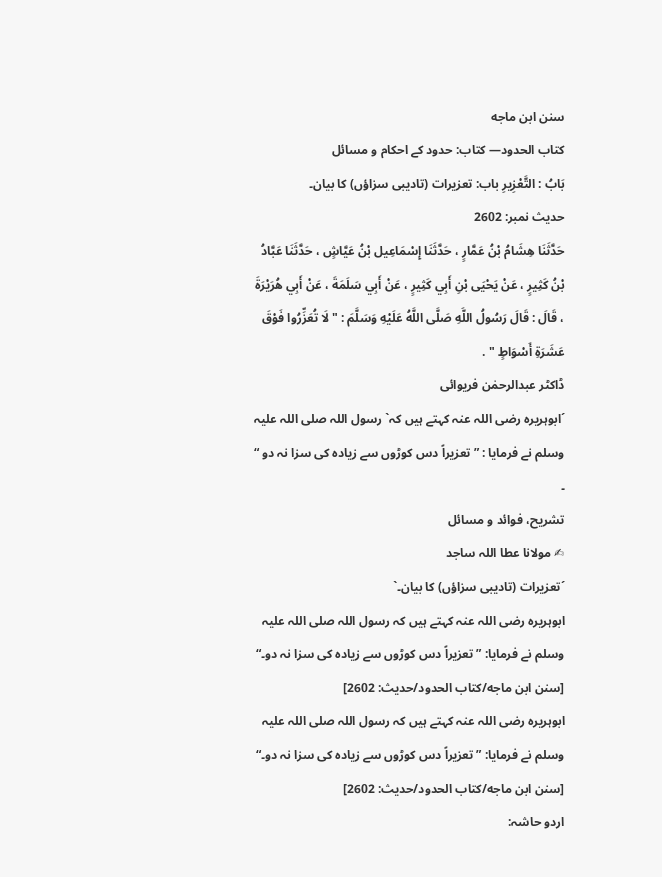سنن ابن ماجه
كتاب الحدود— کتاب: حدود کے احکام و مسائل
بَابُ : التَّعْزِيرِ باب: تعزیرات (تادیبی سزاؤں) کا بیان۔
حدیث نمبر: 2602
حَدَّثَنَا هِشَامُ بْنُ عَمَّارٍ ، حَدَّثَنَا إِسْمَاعِيل بْنُ عَيَّاشٍ ، حَدَّثَنَا عَبَّادُ بْنُ كَثِيرٍ ، عَنْ يَحْيَى بْنِ أَبِي كَثِيرٍ ، عَنْ أَبِي سَلَمَةَ ، عَنْ أَبِي هُرَيْرَةَ ، قَالَ : قَالَ رَسُولُ اللَّهِ صَلَّى اللَّهُ عَلَيْهِ وَسَلَّمَ : " لَا تُعَزِّرُوا فَوْقَ عَشَرَةِ أَسْوَاطٍ " .
ڈاکٹر عبدالرحمٰن فریوائی
´ابوہریرہ رضی اللہ عنہ کہتے ہیں کہ` رسول اللہ صلی اللہ علیہ وسلم نے فرمایا : ” تعزیراً دس کوڑوں سے زیادہ کی سزا نہ دو “ ۔
تشریح، فوائد و مسائل
✍ مولانا عطا اللہ ساجد
´تعزیرات (تادیبی سزاؤں) کا بیان۔`
ابوہریرہ رضی اللہ عنہ کہتے ہیں کہ رسول اللہ صلی اللہ علیہ وسلم نے فرمایا: ” تعزیراً دس کوڑوں سے زیادہ کی سزا نہ دو۔“ [سنن ابن ماجه/كتاب الحدود/حدیث: 2602]
ابوہریرہ رضی اللہ عنہ کہتے ہیں کہ رسول اللہ صلی اللہ علیہ وسلم نے فرمایا: ” تعزیراً دس کوڑوں سے زیادہ کی سزا نہ دو۔“ [سنن ابن ماجه/كتاب الحدود/حدیث: 2602]
اردو حاشہ: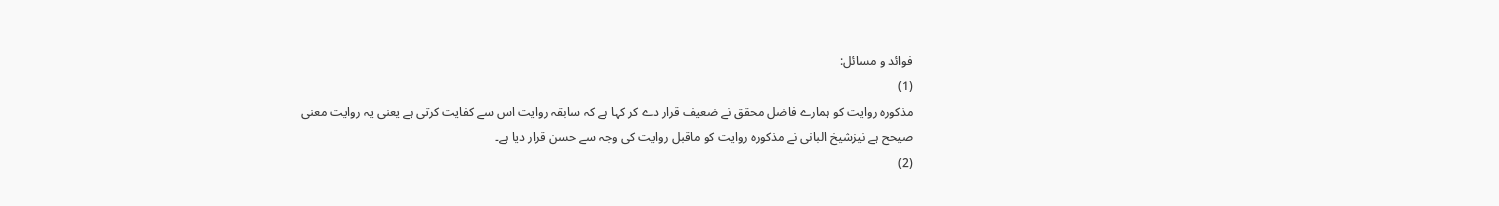فوائد و مسائل:
(1)
مذکورہ روایت کو ہمارے فاضل محقق نے ضعیف قرار دے کر کہا ہے کہ سابقہ روایت اس سے کفایت کرتی ہے یعنی یہ روایت معنی صیحح ہے نیزشیخ البانی نے مذکورہ روایت کو ماقبل روایت کی وجہ سے حسن قرار دیا ہے۔
(2)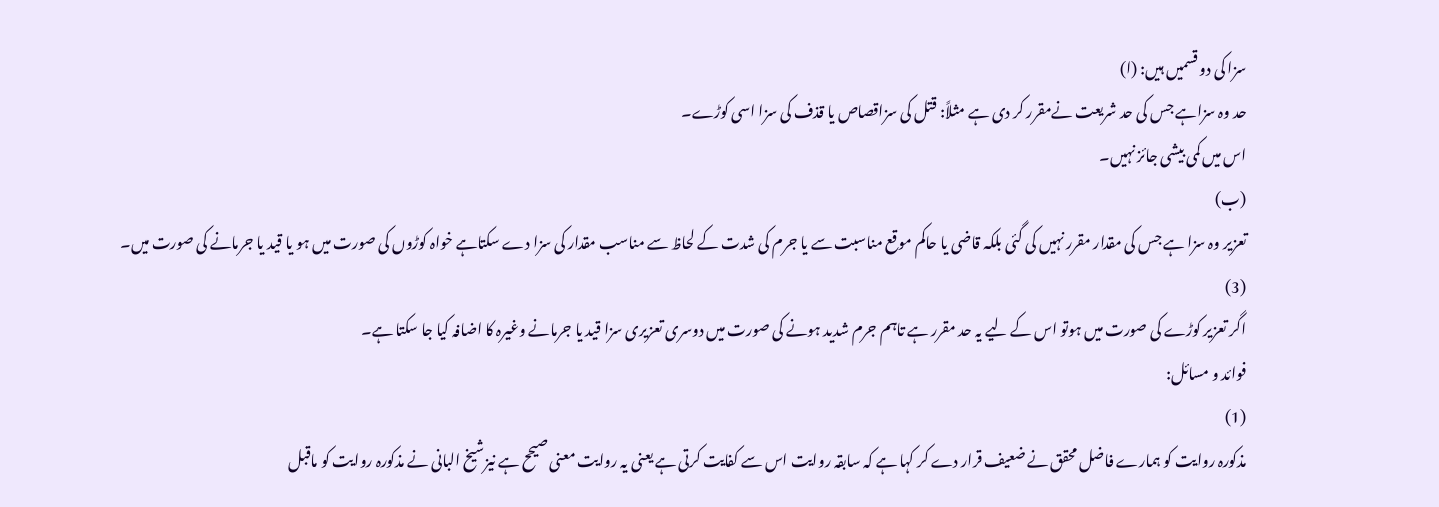سزا کی دو قسمیں ہیں: (ا)
حد وہ سزاہے جس کی حد شریعت نےمقرر کر دی ہے مثلاً: قتل کی سزاقصاص یا قذف کی سزا اسی کوڑے۔
اس میں کمی بیشی جائز نہیں۔
(ب)
تعزیر وہ سزا ہے جس کی مقدار مقرر نہیں کی گئی بلکہ قاضی یا حاکم موقع مناسبت سے یا جرم کی شدت کے لحاظ سے مناسب مقدار کی سزا دے سکتاہے خواہ کوڑوں کی صورت میں ہو یا قید یا جرمانے کی صورت میں۔
(3)
اگر تعزیر کوڑے کی صورت میں ہوتو اس کے لیے یہ حد مقرر ہے تاہم جرم شدید ہونے کی صورت میں دوسری تعزیری سزا قید یا جرمانے وغیرہ کا اضافہ کیا جا سکتا ہے۔
فوائد و مسائل:
(1)
مذکورہ روایت کو ہمارے فاضل محقق نے ضعیف قرار دے کر کہا ہے کہ سابقہ روایت اس سے کفایت کرتی ہے یعنی یہ روایت معنی صیحح ہے نیزشیخ البانی نے مذکورہ روایت کو ماقبل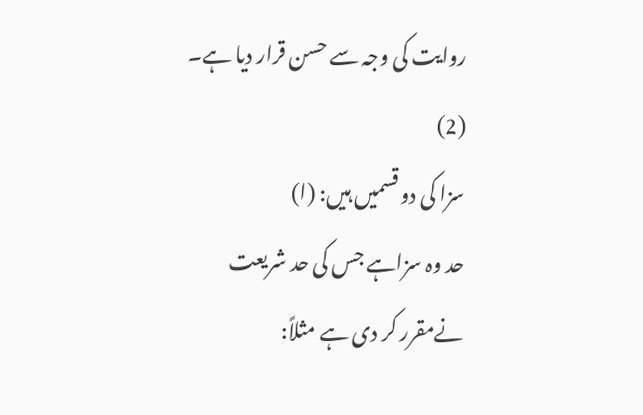روایت کی وجہ سے حسن قرار دیا ہے۔
(2)
سزا کی دو قسمیں ہیں: (ا)
حد وہ سزاہے جس کی حد شریعت نےمقرر کر دی ہے مثلاً: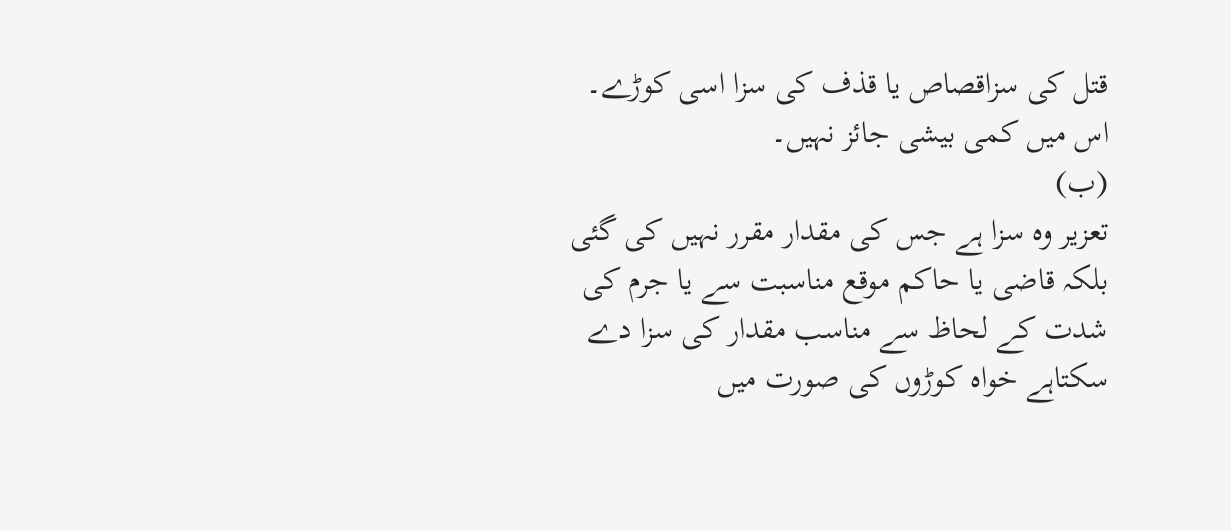قتل کی سزاقصاص یا قذف کی سزا اسی کوڑے۔
اس میں کمی بیشی جائز نہیں۔
(ب)
تعزیر وہ سزا ہے جس کی مقدار مقرر نہیں کی گئی بلکہ قاضی یا حاکم موقع مناسبت سے یا جرم کی شدت کے لحاظ سے مناسب مقدار کی سزا دے سکتاہے خواہ کوڑوں کی صورت میں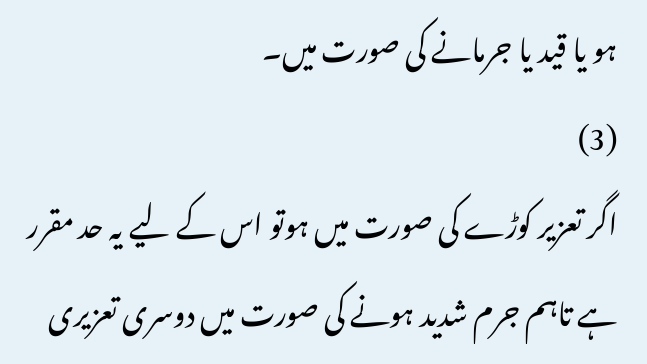ہو یا قید یا جرمانے کی صورت میں۔
(3)
اگر تعزیر کوڑے کی صورت میں ہوتو اس کے لیے یہ حد مقرر ہے تاہم جرم شدید ہونے کی صورت میں دوسری تعزیری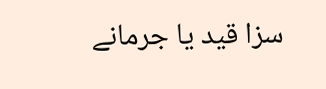سزا قید یا جرمانے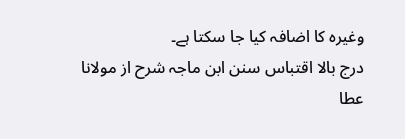وغیرہ کا اضافہ کیا جا سکتا ہے۔
درج بالا اقتباس سنن ابن ماجہ شرح از مولانا عطا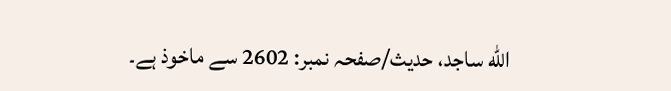الله ساجد، حدیث/صفحہ نمبر: 2602 سے ماخوذ ہے۔